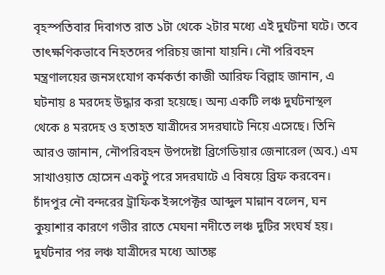বৃহস্পতিবার দিবাগত রাত ১টা থেকে ২টার মধ্যে এই দুর্ঘটনা ঘটে। তবে তাৎক্ষণিকভাবে নিহতদের পরিচয় জানা যায়নি। নৌ পরিবহন মন্ত্রণালয়ের জনসংযোগ কর্মকর্তা কাজী আরিফ বিল্লাহ জানান, এ ঘটনায় ৪ মরদেহ উদ্ধার করা হয়েছে। অন্য একটি লঞ্চ দুর্ঘটনাস্থল থেকে ৪ মরদেহ ও হতাহত যাত্রীদের সদরঘাটে নিয়ে এসেছে। তিনি আরও জানান, নৌপরিবহন উপদেষ্টা ব্রিগেডিয়ার জেনারেল (অব.) এম সাখাওয়াত হোসেন একটু পরে সদরঘাটে এ বিষয়ে ব্রিফ করবেন। চাঁদপুর নৌ বন্দরের ট্রাফিক ইন্সপেক্টর আব্দুল মান্নান বলেন, ঘন কুয়াশার কারণে গভীর রাতে মেঘনা নদীতে লঞ্চ দুটির সংঘর্ষ হয়। দুর্ঘটনার পর লঞ্চ যাত্রীদের মধ্যে আতঙ্ক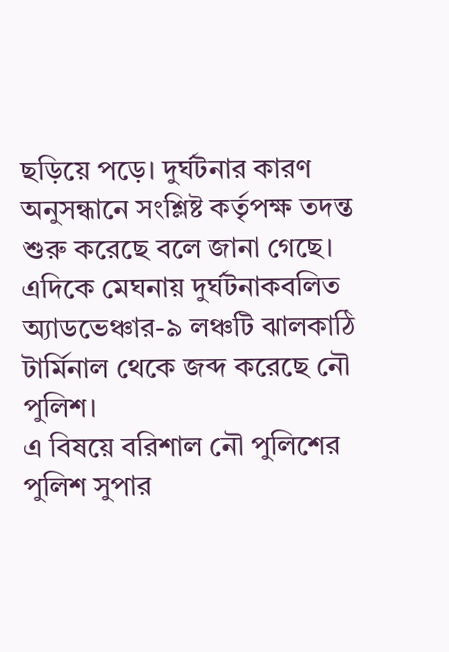ছড়িয়ে পড়ে। দুর্ঘটনার কারণ অনুসন্ধানে সংশ্লিষ্ট কর্তৃপক্ষ তদন্ত শুরু করেছে বলে জানা গেছে।
এদিকে মেঘনায় দুর্ঘটনাকবলিত অ্যাডভেঞ্চার-৯ লঞ্চটি ঝালকাঠি টার্মিনাল থেকে জব্দ করেছে নৌ পুলিশ।
এ বিষয়ে বরিশাল নৌ পুলিশের পুলিশ সুপার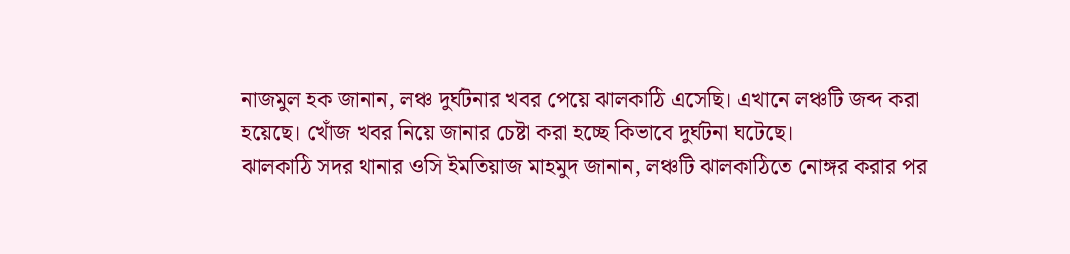নাজমুল হক জানান, লঞ্চ দুর্ঘটনার খবর পেয়ে ঝালকাঠি এসেছি। এখানে লঞ্চটি জব্দ করা হয়েছে। খোঁজ খবর নিয়ে জানার চেষ্টা করা হচ্ছে কিভাবে দুর্ঘটনা ঘটেছে।
ঝালকাঠি সদর থানার ওসি ইমতিয়াজ মাহমুদ জানান, লঞ্চটি ঝালকাঠিতে নোঙ্গর করার পর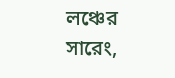লঞ্চের সারেং,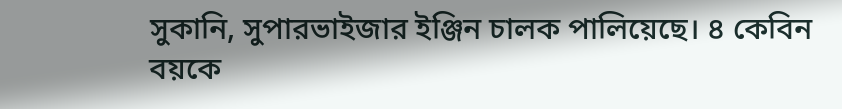সুকানি, সুপারভাইজার ইঞ্জিন চালক পালিয়েছে। ৪ কেবিন বয়কে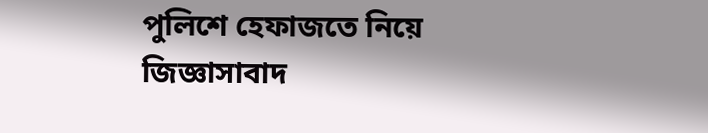পুলিশে হেফাজতে নিয়ে জিজ্ঞাসাবাদ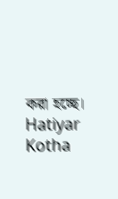করা হচ্ছে।
Hatiyar Kotha